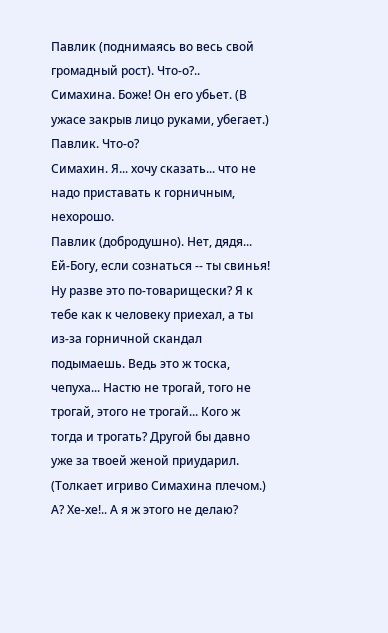Павлик (поднимаясь во весь свой громадный рост). Что-о?..
Симахина. Боже! Он его убьет. (В ужасе закрыв лицо руками, убегает.)
Павлик. Что-о?
Симахин. Я... хочу сказать... что не надо приставать к горничным, нехорошо.
Павлик (добродушно). Нет, дядя... Ей-Богу, если сознаться -- ты свинья! Ну разве это по-товарищески? Я к тебе как к человеку приехал, а ты из-за горничной скандал подымаешь. Ведь это ж тоска, чепуха... Настю не трогай, того не трогай, этого не трогай... Кого ж тогда и трогать? Другой бы давно уже за твоей женой приударил. (Толкает игриво Симахина плечом.) А? Хе-хе!.. А я ж этого не делаю?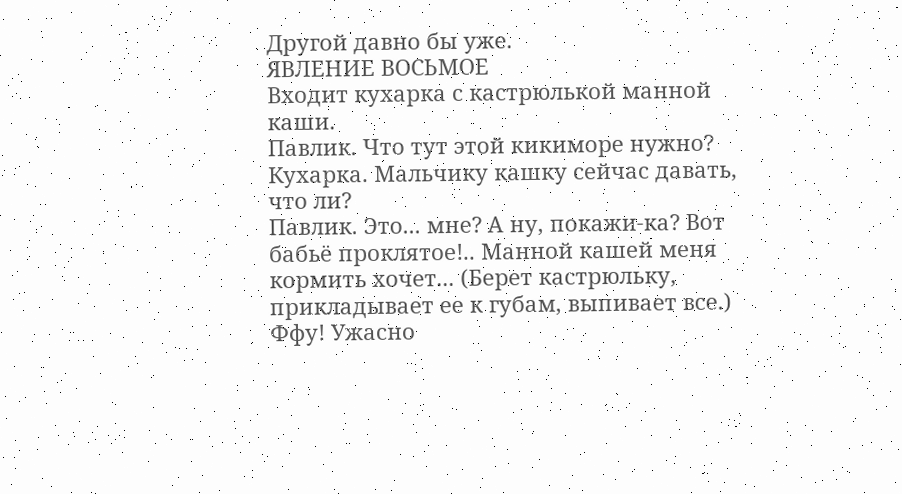Другой давно бы уже.
ЯВЛЕНИЕ ВОСЬМОЕ
Входит кухарка с кастрюлькой манной каши.
Павлик. Что тут этой кикиморе нужно?
Кухарка. Мальчику кашку сейчас давать, что ли?
Павлик. Это... мне? А ну, покажи-ка? Вот бабьё проклятое!.. Манной кашей меня кормить хочет... (Берет кастрюльку, прикладывает ее к губам, выпивает все.) Ффу! Ужасно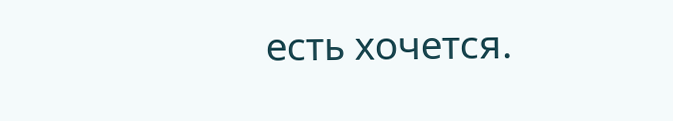есть хочется.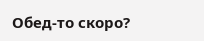Обед-то скоро?